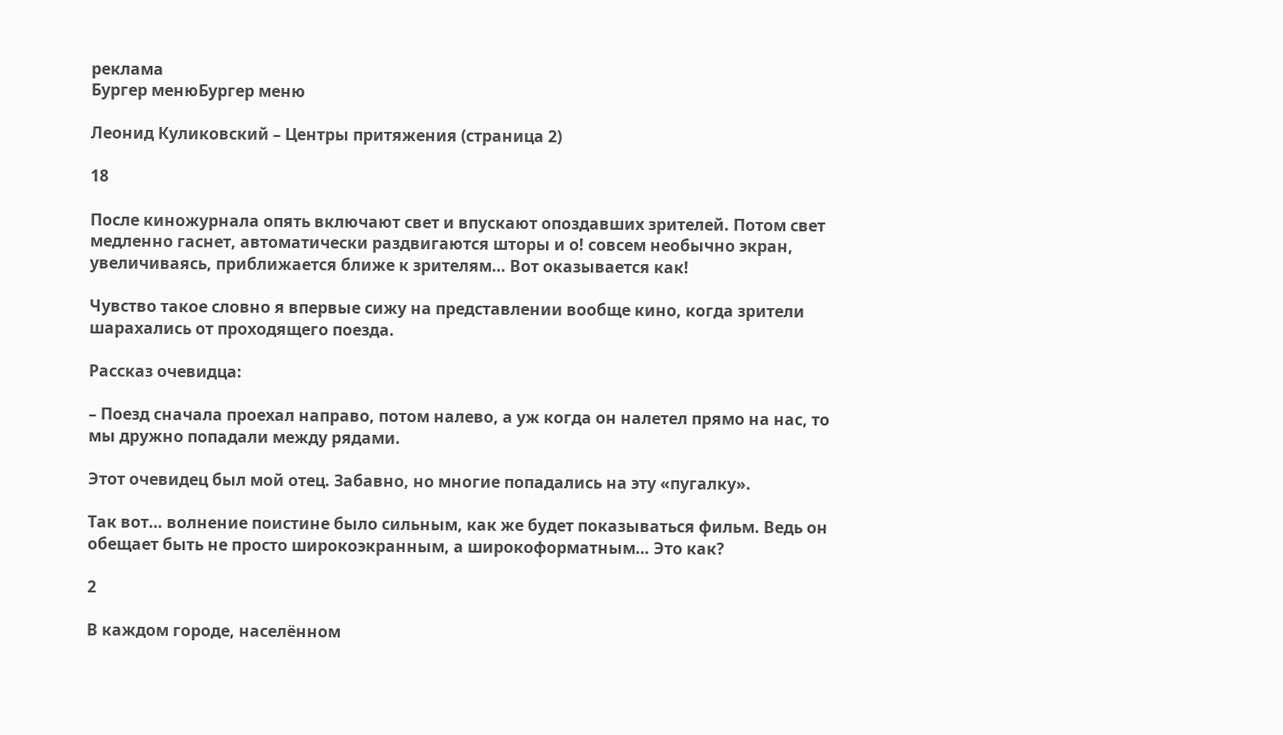реклама
Бургер менюБургер меню

Леонид Куликовский – Центры притяжения (страница 2)

18

После киножурнала опять включают свет и впускают опоздавших зрителей. Потом свет медленно гаснет, автоматически раздвигаются шторы и о! совсем необычно экран, увеличиваясь, приближается ближе к зрителям… Вот оказывается как!

Чувство такое словно я впервые сижу на представлении вообще кино, когда зрители шарахались от проходящего поезда.

Рассказ очевидца:

– Поезд сначала проехал направо, потом налево, а уж когда он налетел прямо на нас, то мы дружно попадали между рядами.

Этот очевидец был мой отец. Забавно, но многие попадались на эту «пугалку».

Так вот… волнение поистине было сильным, как же будет показываться фильм. Ведь он обещает быть не просто широкоэкранным, а широкоформатным… Это как?

2

В каждом городе, населённом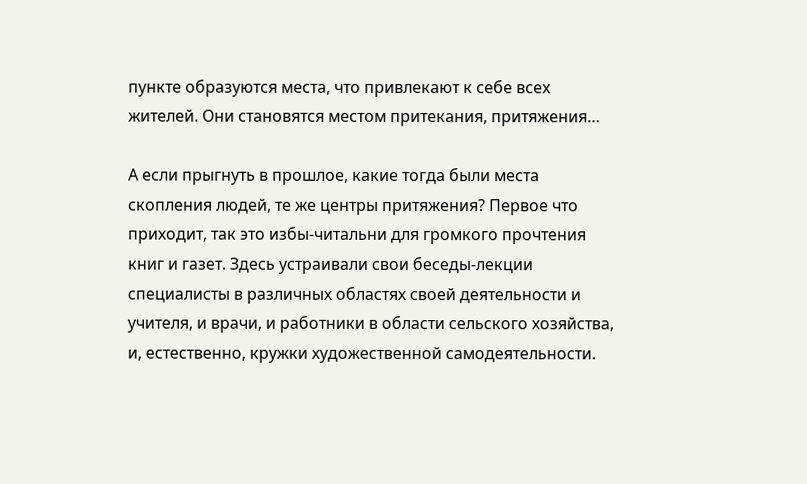пункте образуются места, что привлекают к себе всех жителей. Они становятся местом притекания, притяжения…

А если прыгнуть в прошлое, какие тогда были места скопления людей, те же центры притяжения? Первое что приходит, так это избы-читальни для громкого прочтения книг и газет. Здесь устраивали свои беседы-лекции специалисты в различных областях своей деятельности и учителя, и врачи, и работники в области сельского хозяйства, и, естественно, кружки художественной самодеятельности.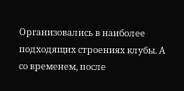Организовались в наиболее подходящих строениях клубы. А со временем, после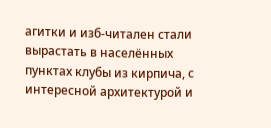агитки и изб-читален стали вырастать в населённых пунктах клубы из кирпича, с интересной архитектурой и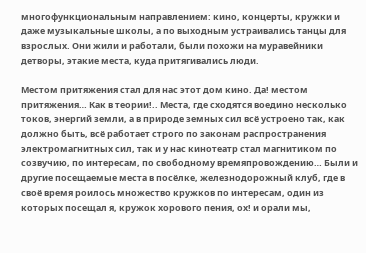многофункциональным направлением: кино, концерты, кружки и даже музыкальные школы, а по выходным устраивались танцы для взрослых. Они жили и работали, были похожи на муравейники детворы, этакие места, куда притягивались люди.

Местом притяжения стал для нас этот дом кино. Да! местом притяжения… Как в теории!.. Места, где сходятся воедино несколько токов, энергий земли, а в природе земных сил всё устроено так, как должно быть, всё работает строго по законам распространения электромагнитных сил, так и у нас кинотеатр стал магнитиком по созвучию, по интересам, по свободному времяпровождению… Были и другие посещаемые места в посёлке, железнодорожный клуб, где в своё время роилось множество кружков по интересам, один из которых посещал я, кружок хорового пения, ох! и орали мы,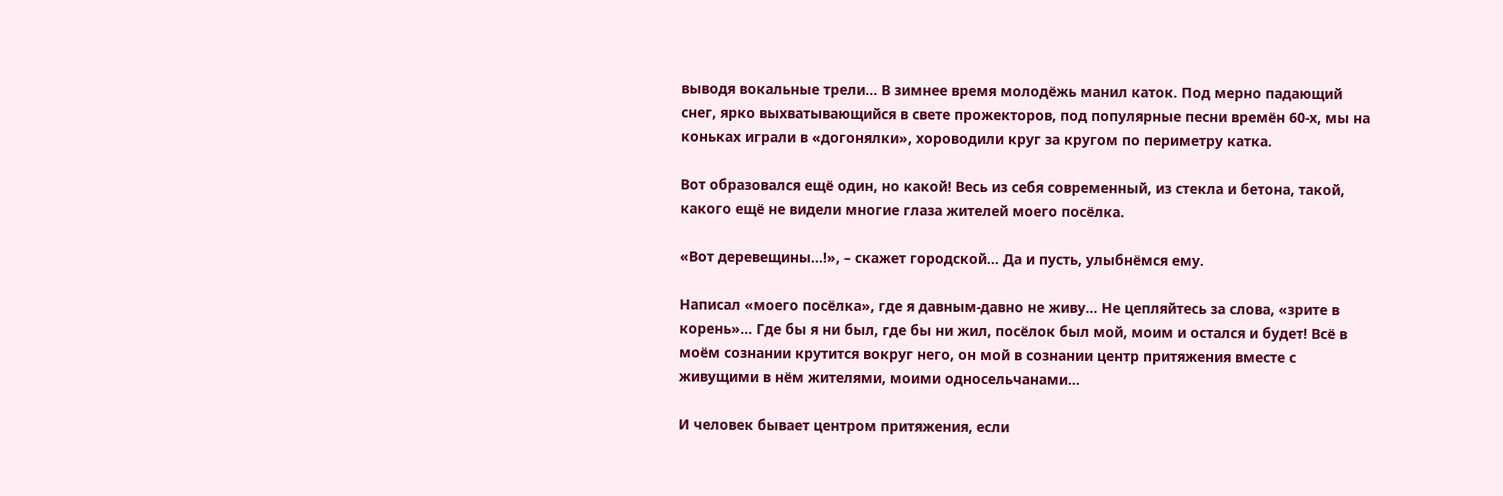выводя вокальные трели… В зимнее время молодёжь манил каток. Под мерно падающий снег, ярко выхватывающийся в свете прожекторов, под популярные песни времён 60-х, мы на коньках играли в «догонялки», хороводили круг за кругом по периметру катка.

Вот образовался ещё один, но какой! Весь из себя современный, из стекла и бетона, такой, какого ещё не видели многие глаза жителей моего посёлка.

«Вот деревещины…!», – скажет городской… Да и пусть, улыбнёмся ему.

Написал «моего посёлка», где я давным-давно не живу… Не цепляйтесь за слова, «зрите в корень»… Где бы я ни был, где бы ни жил, посёлок был мой, моим и остался и будет! Всё в моём сознании крутится вокруг него, он мой в сознании центр притяжения вместе с живущими в нём жителями, моими односельчанами…

И человек бывает центром притяжения, если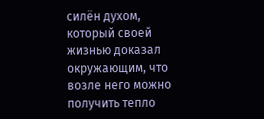силён духом, который своей жизнью доказал окружающим, что возле него можно получить тепло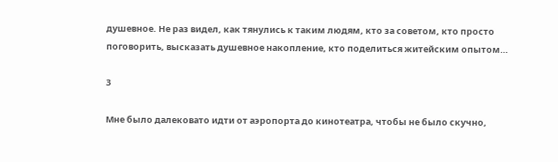душевное. Не раз видел, как тянулись к таким людям, кто за советом, кто просто поговорить, высказать душевное накопление, кто поделиться житейским опытом…

3

Мне было далековато идти от аэропорта до кинотеатра, чтобы не было скучно,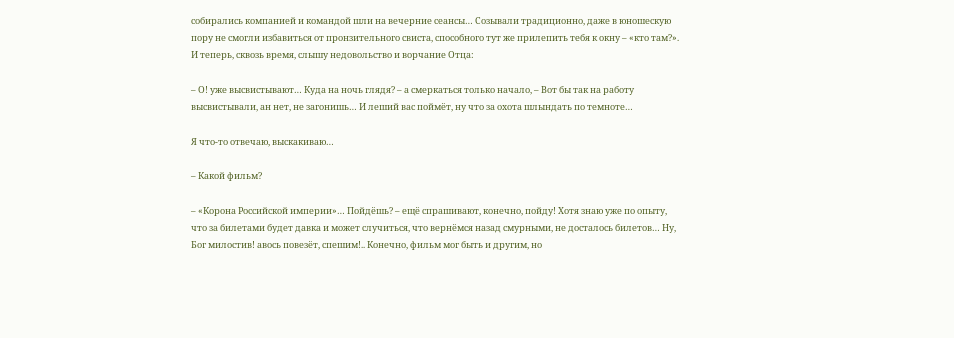собирались компанией и командой шли на вечерние сеансы… Созывали традиционно, даже в юношескую пору не смогли избавиться от пронзительного свиста, способного тут же прилепить тебя к окну – «кто там?». И теперь, сквозь время, слышу недовольство и ворчание Отца:

– О! уже высвистывают… Куда на ночь глядя? – а смеркаться только начало, – Вот бы так на работу высвистывали, ан нет, не загонишь… И леший вас поймёт, ну что за охота шлындать по темноте…

Я что-то отвечаю, выскакиваю…

– Какой фильм?

– «Корона Российской империи»… Пойдёшь? – ещё спрашивают, конечно, пойду! Хотя знаю уже по опыту, что за билетами будет давка и может случиться, что вернёмся назад смурными, не досталось билетов… Ну, Бог милостив! авось повезёт, спешим!.. Конечно, фильм мог быть и другим, но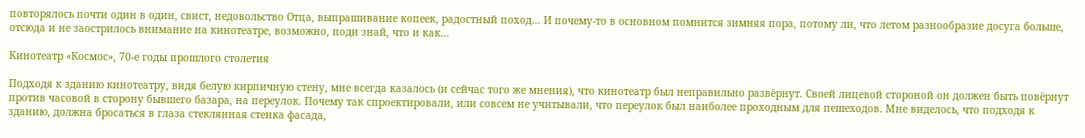повторялось почти один в один, свист, недовольство Отца, выпрашивание копеек, радостный поход… И почему-то в основном помнится зимняя пора, потому ли, что летом разнообразие досуга больше, отсюда и не заострилось внимание на кинотеатре, возможно, поди знай, что и как…

Кинотеатр «Космос», 70-е годы прошлого столетия

Подходя к зданию кинотеатру, видя белую кирпичную стену, мне всегда казалось (и сейчас того же мнения), что кинотеатр был неправильно развёрнут. Своей лицевой стороной он должен быть повёрнут против часовой в сторону бывшего базара, на переулок. Почему так спроектировали, или совсем не учитывали, что переулок был наиболее проходным для пешеходов. Мне виделось, что подходя к зданию, должна бросаться в глаза стеклянная стенка фасада,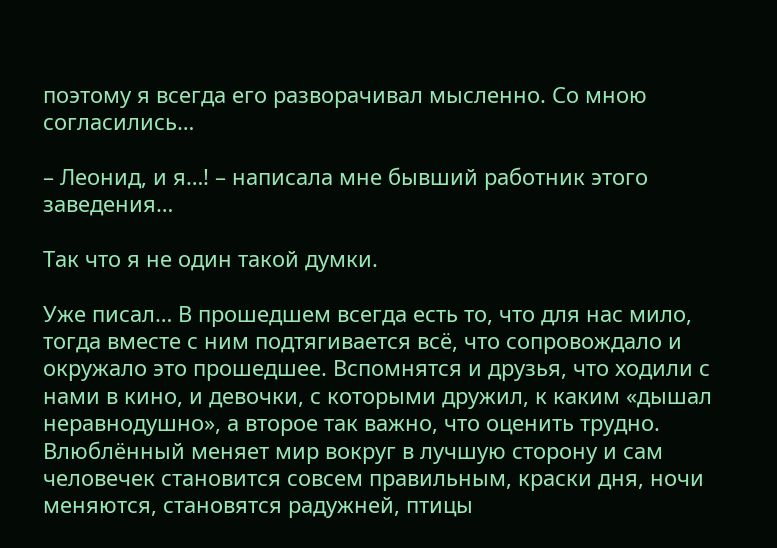поэтому я всегда его разворачивал мысленно. Со мною согласились…

– Леонид, и я…! – написала мне бывший работник этого заведения…

Так что я не один такой думки.

Уже писал… В прошедшем всегда есть то, что для нас мило, тогда вместе с ним подтягивается всё, что сопровождало и окружало это прошедшее. Вспомнятся и друзья, что ходили с нами в кино, и девочки, с которыми дружил, к каким «дышал неравнодушно», а второе так важно, что оценить трудно. Влюблённый меняет мир вокруг в лучшую сторону и сам человечек становится совсем правильным, краски дня, ночи меняются, становятся радужней, птицы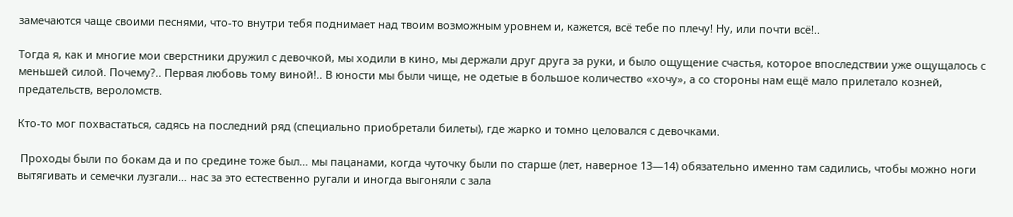замечаются чаще своими песнями, что-то внутри тебя поднимает над твоим возможным уровнем и, кажется, всё тебе по плечу! Ну, или почти всё!..

Тогда я, как и многие мои сверстники дружил с девочкой, мы ходили в кино, мы держали друг друга за руки, и было ощущение счастья, которое впоследствии уже ощущалось с меньшей силой. Почему?.. Первая любовь тому виной!.. В юности мы были чище, не одетые в большое количество «хочу», а со стороны нам ещё мало прилетало козней, предательств, вероломств.

Кто-то мог похвастаться, садясь на последний ряд (специально приобретали билеты), где жарко и томно целовался с девочками.

 Проходы были по бокам да и по средине тоже был… мы пацанами, когда чуточку были по старше (лет, наверное 13—14) обязательно именно там садились, чтобы можно ноги вытягивать и семечки лузгали… нас за это естественно ругали и иногда выгоняли с зала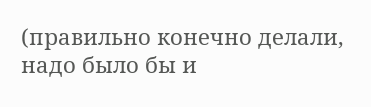(правильно конечно делали, надо было бы и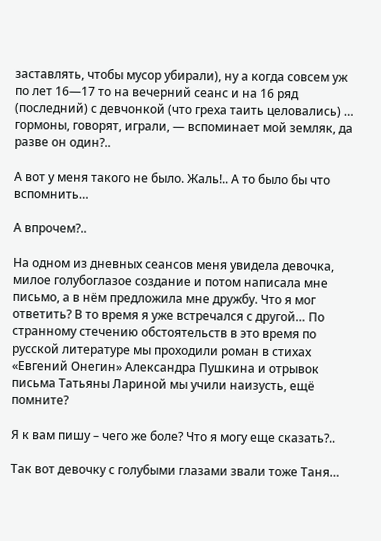заставлять, чтобы мусор убирали), ну а когда совсем уж по лет 16—17 то на вечерний сеанс и на 16 ряд (последний) с девчонкой (что греха таить целовались) … гормоны, говорят, играли, — вспоминает мой земляк, да разве он один?..

А вот у меня такого не было. Жаль!.. А то было бы что вспомнить…

А впрочем?..

На одном из дневных сеансов меня увидела девочка, милое голубоглазое создание и потом написала мне письмо, а в нём предложила мне дружбу. Что я мог ответить? В то время я уже встречался с другой… По странному стечению обстоятельств в это время по русской литературе мы проходили роман в стихах «Евгений Онегин» Александра Пушкина и отрывок письма Татьяны Лариной мы учили наизусть, ещё помните?

Я к вам пишу – чего же боле? Что я могу еще сказать?..

Так вот девочку с голубыми глазами звали тоже Таня…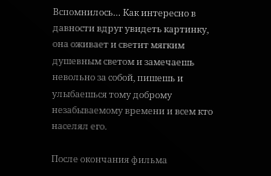Вспомнилось… Как интересно в давности вдруг увидеть картинку, она оживает и светит мягким душевным светом и замечаешь невольно за собой, пишешь и улыбаешься тому доброму незабываемому времени и всем кто населял его.

После окончания фильма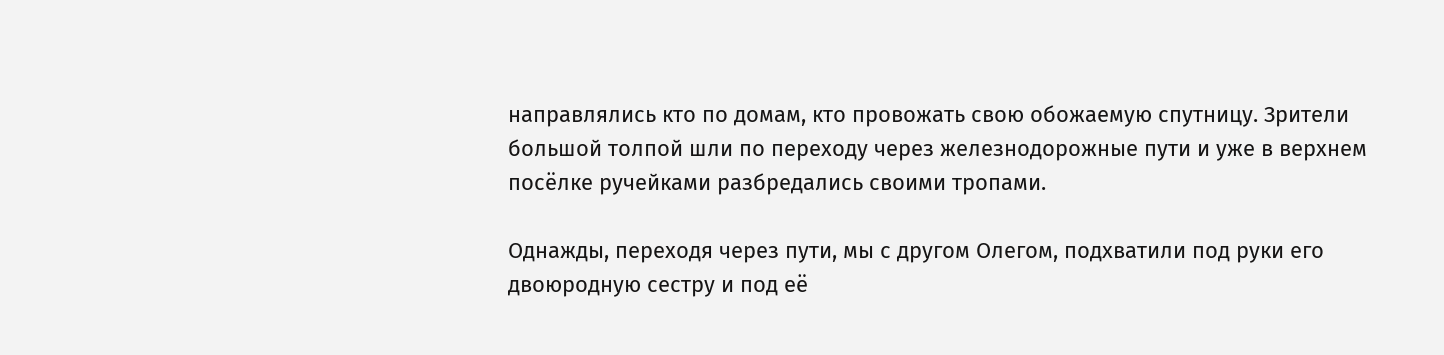направлялись кто по домам, кто провожать свою обожаемую спутницу. Зрители большой толпой шли по переходу через железнодорожные пути и уже в верхнем посёлке ручейками разбредались своими тропами.

Однажды, переходя через пути, мы с другом Олегом, подхватили под руки его двоюродную сестру и под её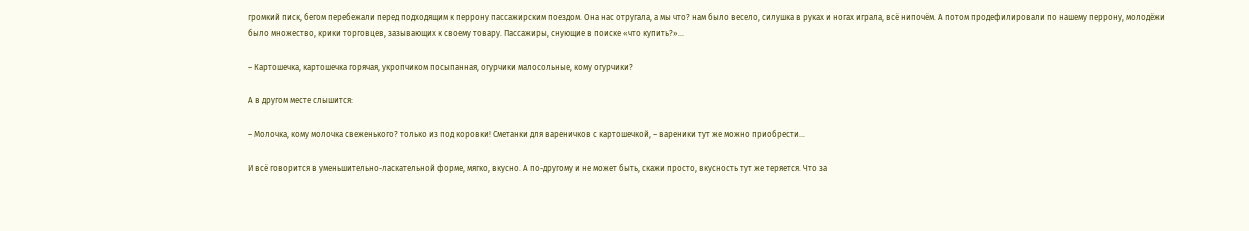громкий писк, бегом перебежали перед подходящим к перрону пассажирским поездом. Она нас отругала, а мы что? нам было весело, силушка в руках и ногах играла, всё нипочём. А потом продефилировали по нашему перрону, молодёжи было множество, крики торговцев, зазывающих к своему товару. Пассажиры, снующие в поиске «что купить?»…

– Картошечка, картошечка горячая, укропчиком посыпанная, огурчики малосольные, кому огурчики?

А в другом месте слышится:

– Молочка, кому молочка свеженького? только из под коровки! Сметанки для вареничков с картошечкой, – вареники тут же можно приобрести…

И всё говорится в уменьшительно-ласкательной форме, мягко, вкусно. А по-другому и не может быть, скажи просто, вкусность тут же теряется. Что за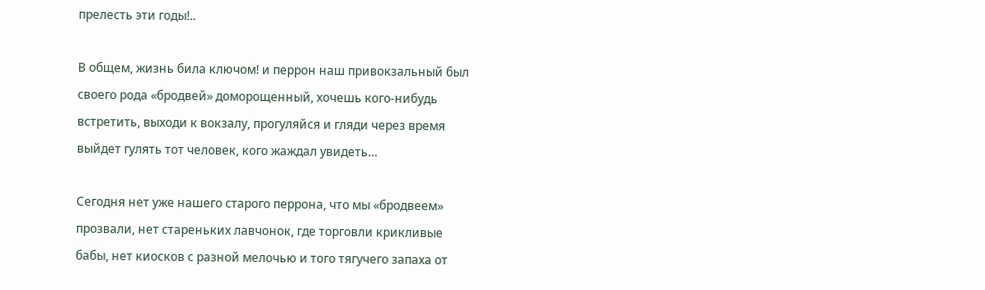прелесть эти годы!..

В общем, жизнь била ключом! и перрон наш привокзальный был своего рода «бродвей» доморощенный, хочешь кого-нибудь встретить, выходи к вокзалу, прогуляйся и гляди через время выйдет гулять тот человек, кого жаждал увидеть…

Сегодня нет уже нашего старого перрона, что мы «бродвеем» прозвали, нет стареньких лавчонок, где торговли крикливые бабы, нет киосков с разной мелочью и того тягучего запаха от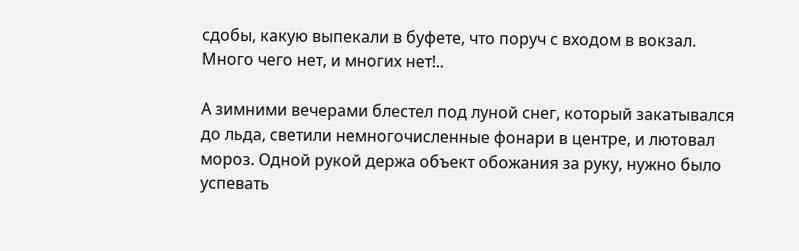сдобы, какую выпекали в буфете, что поруч с входом в вокзал. Много чего нет, и многих нет!..

А зимними вечерами блестел под луной снег, который закатывался до льда, светили немногочисленные фонари в центре, и лютовал мороз. Одной рукой держа объект обожания за руку, нужно было успевать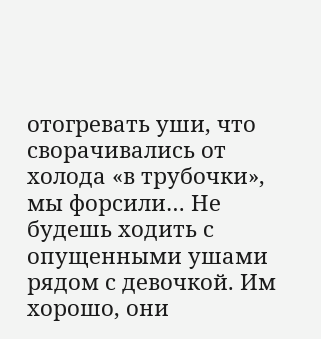отогревать уши, что сворачивались от холода «в трубочки», мы форсили… Не будешь ходить с опущенными ушами рядом с девочкой. Им хорошо, они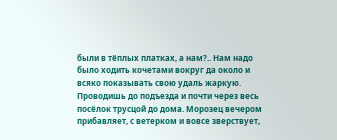были в тёплых платках, а нам?.. Нам надо было ходить кочетами вокруг да около и всяко показывать свою удаль жаркую. Проводишь до подъезда и почти через весь посёлок трусцой до дома. Морозец вечером прибавляет, с ветерком и вовсе зверствует,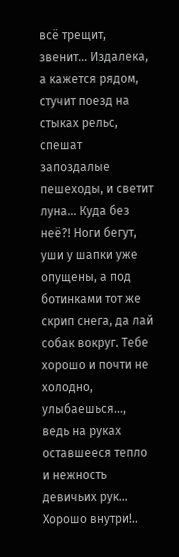всё трещит, звенит… Издалека, а кажется рядом, стучит поезд на стыках рельс, спешат запоздалые пешеходы, и светит луна… Куда без неё?! Ноги бегут, уши у шапки уже опущены, а под ботинками тот же скрип снега, да лай собак вокруг. Тебе хорошо и почти не холодно, улыбаешься…, ведь на руках оставшееся тепло и нежность девичьих рук… Хорошо внутри!..